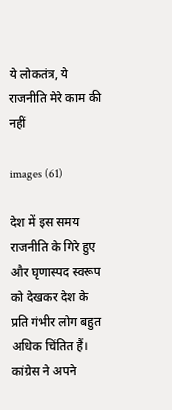ये लोकतंत्र, ये राजनीति मेरे काम की नहीं

images (61)

देश में इस समय राजनीति के गिरे हुए और घृणास्पद स्वरूप को देखकर देश के प्रति गंभीर लोग बहुत अधिक चिंतित हैं। कांग्रेस ने अपने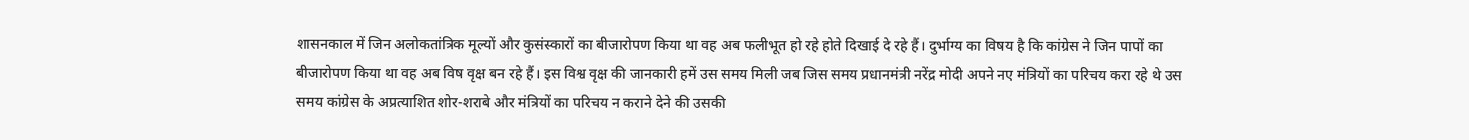शासनकाल में जिन अलोकतांत्रिक मूल्यों और कुसंस्कारों का बीजारोपण किया था वह अब फलीभूत हो रहे होते दिखाई दे रहे हैं। दुर्भाग्य का विषय है कि कांग्रेस ने जिन पापों का बीजारोपण किया था वह अब विष वृक्ष बन रहे हैं। इस विश्व वृक्ष की जानकारी हमें उस समय मिली जब जिस समय प्रधानमंत्री नरेंद्र मोदी अपने नए मंत्रियों का परिचय करा रहे थे उस समय कांग्रेस के अप्रत्याशित शोर-शराबे और मंत्रियों का परिचय न कराने देने की उसकी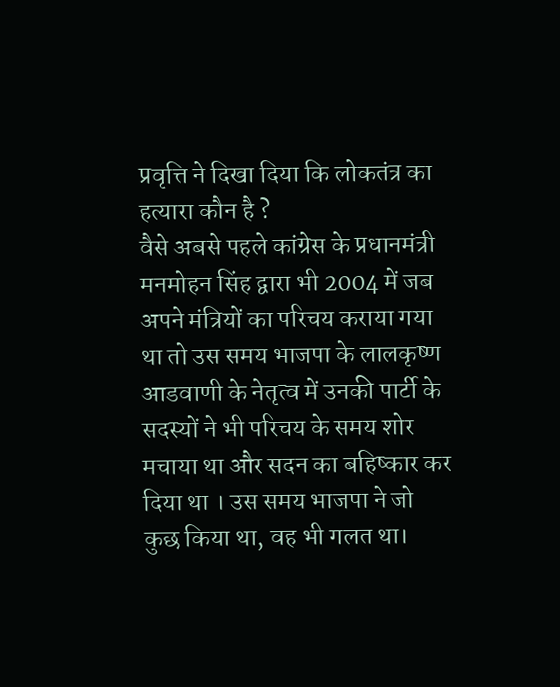प्रवृत्ति ने दिखा दिया कि लोकतंत्र का हत्यारा कौन है ?
वैसे अबसे पहले कांग्रेस के प्रधानमंत्री मनमोहन सिंह द्वारा भी 2004 में जब अपने मंत्रियों का परिचय कराया गया था तो उस समय भाजपा के लालकृष्ण आडवाणी के नेतृत्व में उनकी पार्टी के सदस्यों ने भी परिचय के समय शोर मचाया था और सदन का बहिष्कार कर दिया था । उस समय भाजपा ने जो कुछ किया था, वह भी गलत था।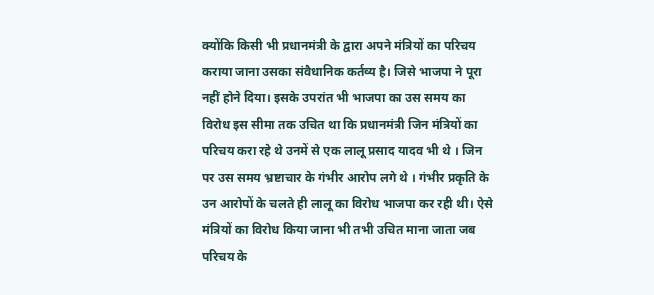क्योंकि किसी भी प्रधानमंत्री के द्वारा अपने मंत्रियों का परिचय कराया जाना उसका संवैधानिक कर्तव्य है। जिसे भाजपा ने पूरा नहीं होने दिया। इसके उपरांत भी भाजपा का उस समय का विरोध इस सीमा तक उचित था कि प्रधानमंत्री जिन मंत्रियों का परिचय करा रहे थे उनमें से एक लालू प्रसाद यादव भी थे । जिन पर उस समय भ्रष्टाचार के गंभीर आरोप लगे थे । गंभीर प्रकृति के उन आरोपों के चलते ही लालू का विरोध भाजपा कर रही थी। ऐसे मंत्रियों का विरोध किया जाना भी तभी उचित माना जाता जब परिचय के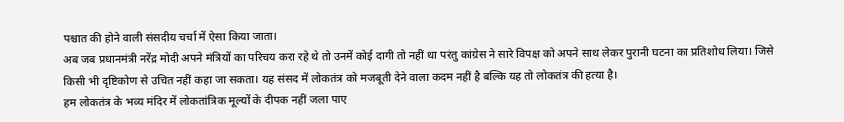पश्चात की होने वाली संसदीय चर्चा में ऐसा किया जाता।
अब जब प्रधानमंत्री नरेंद्र मोदी अपने मंत्रियों का परिचय करा रहे थे तो उनमें कोई दागी तो नहीं था परंतु कांग्रेस ने सारे विपक्ष को अपने साथ लेकर पुरानी घटना का प्रतिशोध लिया। जिसे किसी भी दृष्टिकोण से उचित नहीं कहा जा सकता। यह संसद में लोकतंत्र को मजबूती देने वाला कदम नहीं है बल्कि यह तो लोकतंत्र की हत्या है।
हम लोकतंत्र के भव्य मंदिर में लोकतांत्रिक मूल्यों के दीपक नहीं जला पाए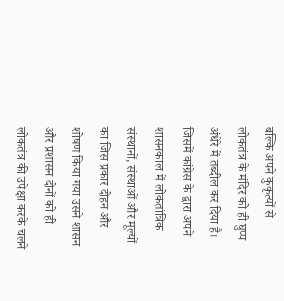बल्कि अपने कुकृत्यों से लोकतंत्र के मंदिर को ही घुप्प अंधेरे में तब्दील कर दिया है। जिसमें कांग्रेस के द्वारा अपने शासनकाल में लोकतांत्रिक संस्थानों, संस्थाओं और मूल्यों का जिस प्रकार दोहन और शोषण किया गया उसने शासन और प्रशासन दोनों को ही लोकतंत्र की उपेक्षा करके चलने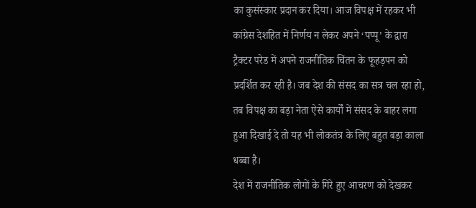का कुसंस्कार प्रदान कर दिया। आज विपक्ष में रहकर भी कांग्रेस देशहित में निर्णय न लेकर अपने ‘पप्पू’ के द्वारा ट्रैक्टर परेड में अपने राजनीतिक चिंतन के फूहड़पन को प्रदर्शित कर रही है। जब देश की संसद का सत्र चल रहा हो, तब विपक्ष का बड़ा नेता ऐसे कार्यों में संसद के बाहर लगा हुआ दिखाई दे तो यह भी लोकतंत्र के लिए बहुत बड़ा काला धब्बा है।
देश में राजनीतिक लोगों के गिरे हुए आचरण को देखकर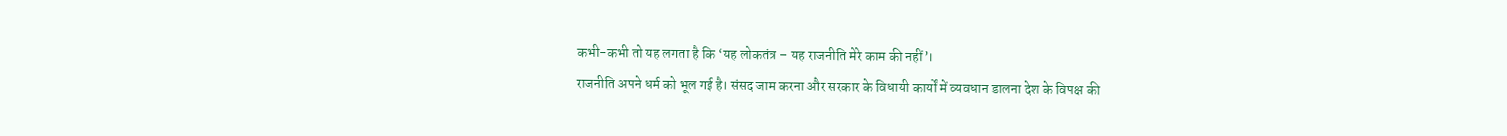कभी-कभी तो यह लगता है कि ‘यह लोकतंत्र – यह राजनीति मेरे काम की नहीं’।
राजनीति अपने धर्म को भूल गई है। संसद जाम करना और सरकार के विधायी कार्यों में व्यवधान डालना देश के विपक्ष की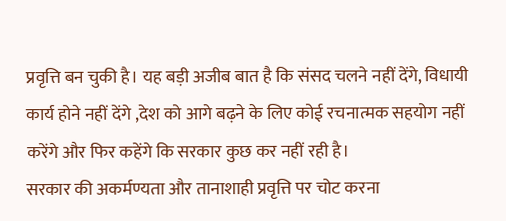प्रवृत्ति बन चुकी है। यह बड़ी अजीब बात है कि संसद चलने नहीं देंगे, विधायी कार्य होने नहीं देंगे ,देश को आगे बढ़ने के लिए कोई रचनात्मक सहयोग नहीं करेंगे और फिर कहेंगे कि सरकार कुछ कर नहीं रही है।
सरकार की अकर्मण्यता और तानाशाही प्रवृत्ति पर चोट करना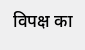विपक्ष का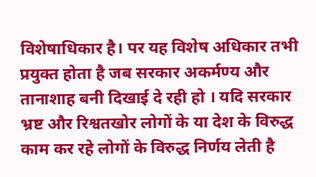विशेषाधिकार है। पर यह विशेष अधिकार तभी प्रयुक्त होता है जब सरकार अकर्मण्य और तानाशाह बनी दिखाई दे रही हो । यदि सरकार भ्रष्ट और रिश्वतखोर लोगों के या देश के विरुद्ध काम कर रहे लोगों के विरुद्ध निर्णय लेती है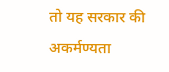तो यह सरकार की अकर्मण्यता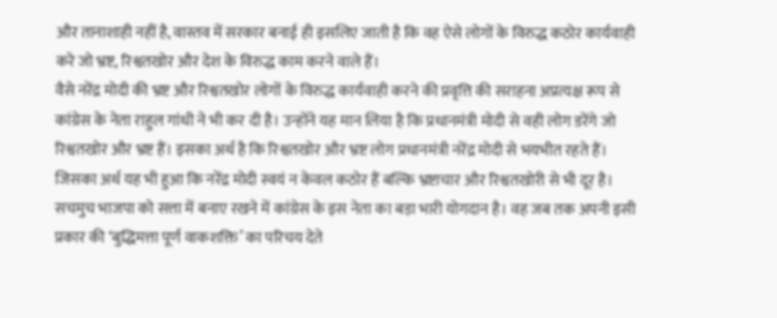और तानाशाही नहीं है, वास्तव में सरकार बनाई ही इसलिए जाती है कि वह ऐसे लोगों के विरुद्ध कठोर कार्यवाही करे जो भ्रष्ट, रिश्वतखोर और देश के विरुद्ध काम करने वाले हैं।
वैसे नरेंद्र मोदी की भ्रष्ट और रिश्वतखोर लोगों के विरुद्ध कार्यवाही करने की प्रवृत्ति की सराहना अप्रत्यक्ष रूप से कांग्रेस के नेता राहुल गांधी ने भी कर दी है। उन्होंने यह मान लिया है कि प्रधानमंत्री मोदी से वही लोग डरेंगे जो रिश्वतखोर और भ्रष्ट हैं। इसका अर्थ है कि रिश्वतखोर और भ्रष्ट लोग प्रधानमंत्री नरेंद्र मोदी से भयभीत रहते हैं। जिसका अर्थ यह भी हुआ कि नरेंद्र मोदी स्वयं न केवल कठोर हैं बल्कि भ्रष्टाचार और रिश्वतखोरी से भी दूर है। सचमुच भाजपा को सत्ता में बनाए रखने में कांग्रेस के इस नेता का बड़ा भारी योगदान है। वह जब तक अपनी इसी प्रकार की ‘बुद्धिमत्ता पूर्ण वाकशक्ति’ का परिचय देते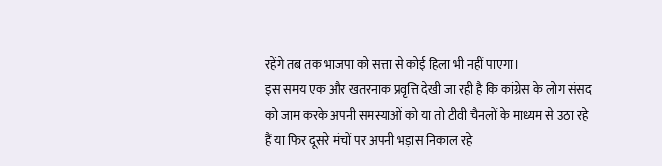रहेंगे तब तक भाजपा को सत्ता से कोई हिला भी नहीं पाएगा।
इस समय एक और खतरनाक प्रवृत्ति देखी जा रही है कि कांग्रेस के लोग संसद को जाम करके अपनी समस्याओं को या तो टीवी चैनलों के माध्यम से उठा रहे हैं या फिर दूसरे मंचों पर अपनी भड़ास निकाल रहे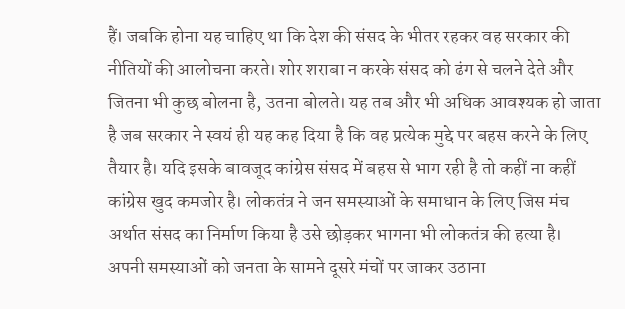हैं। जबकि होना यह चाहिए था कि देश की संसद के भीतर रहकर वह सरकार की नीतियों की आलोचना करते। शोर शराबा न करके संसद को ढंग से चलने देते और जितना भी कुछ बोलना है, उतना बोलते। यह तब और भी अधिक आवश्यक हो जाता है जब सरकार ने स्वयं ही यह कह दिया है कि वह प्रत्येक मुद्दे पर बहस करने के लिए तैयार है। यदि इसके बावजूद कांग्रेस संसद में बहस से भाग रही है तो कहीं ना कहीं कांग्रेस खुद कमजोर है। लोकतंत्र ने जन समस्याओं के समाधान के लिए जिस मंच अर्थात संसद का निर्माण किया है उसे छोड़कर भागना भी लोकतंत्र की हत्या है।
अपनी समस्याओं को जनता के सामने दूसरे मंचों पर जाकर उठाना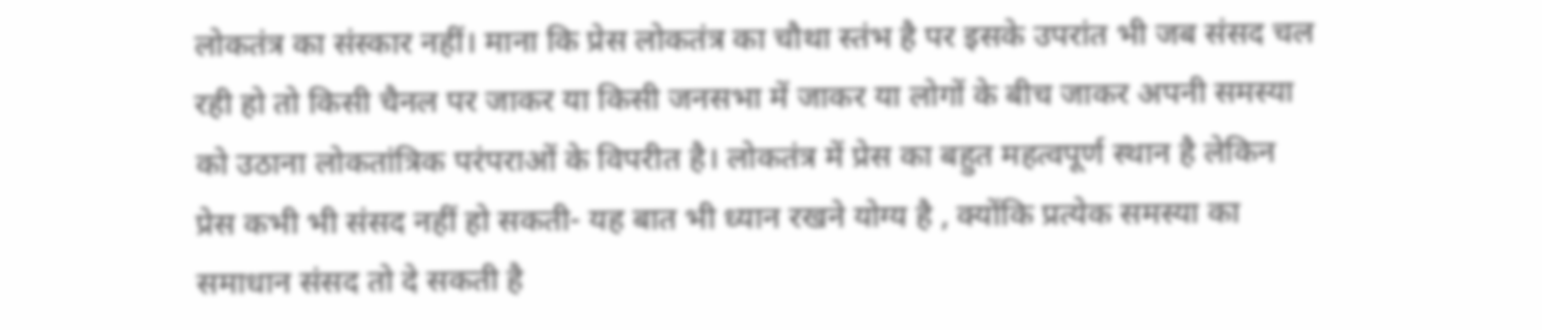लोकतंत्र का संस्कार नहीं। माना कि प्रेस लोकतंत्र का चौथा स्तंभ है पर इसके उपरांत भी जब संसद चल रही हो तो किसी चैनल पर जाकर या किसी जनसभा में जाकर या लोगों के बीच जाकर अपनी समस्या को उठाना लोकतांत्रिक परंपराओं के विपरीत है। लोकतंत्र में प्रेस का बहुत महत्वपूर्ण स्थान है लेकिन प्रेस कभी भी संसद नहीं हो सकती- यह बात भी ध्यान रखने योग्य है , क्योंकि प्रत्येक समस्या का समाधान संसद तो दे सकती है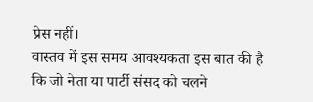प्रेस नहीं।
वास्तव में इस समय आवश्यकता इस बात की है कि जो नेता या पार्टी संसद को चलने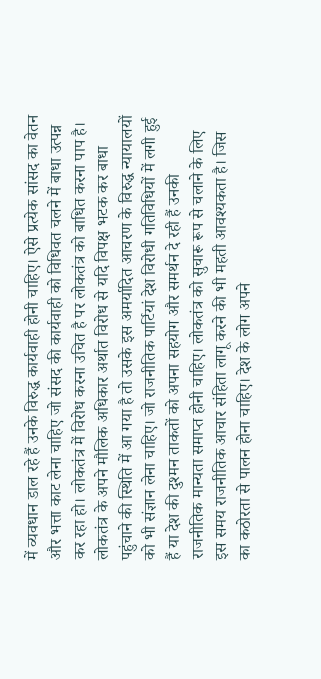में व्यवधान डाल रहे हैं उनके विरुद्ध कार्यवाही होनी चाहिए। ऐसे प्रत्येक सांसद का वेतन और भत्ता काट लेना चाहिए जो संसद की कार्यवाही को विधिवत चलने में बाधा उत्पन्न कर रहा हो। लोकतंत्र में विरोध करना उचित है पर लोकतंत्र को बाधित करना पाप है। लोकतंत्र के अपने मौलिक अधिकार अर्थात विरोध से यदि विपक्ष भटक कर बाधा पहुंचाने की स्थिति में आ गया है तो उसके इस अमर्यादित आचरण के विरुद्ध न्यायालयों को भी संज्ञान लेना चाहिए। जो राजनीतिक पार्टियां देश विरोधी गतिविधियों में लगी हुई हैं या देश की दुश्मन ताकतों को अपना सहयोग और समर्थन दे रही हैं उनकी राजनीतिक मान्यता समाप्त होनी चाहिए। लोकतंत्र को सुचारू रूप से चलाने के लिए इस समय राजनीतिक आचार संहिता लागू करने की भी महती आवश्यकता है। जिस का कठोरता से पालन होना चाहिए। देश के लोग अपने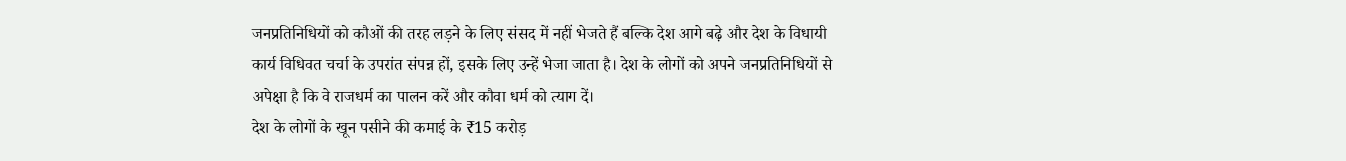जनप्रतिनिधियों को कौओं की तरह लड़ने के लिए संसद में नहीं भेजते हैं बल्कि देश आगे बढ़े और देश के विधायी कार्य विधिवत चर्चा के उपरांत संपन्न हों, इसके लिए उन्हें भेजा जाता है। देश के लोगों को अपने जनप्रतिनिधियों से अपेक्षा है कि वे राजधर्म का पालन करें और कौवा धर्म को त्याग दें।
देश के लोगों के खून पसीने की कमाई के ₹15 करोड़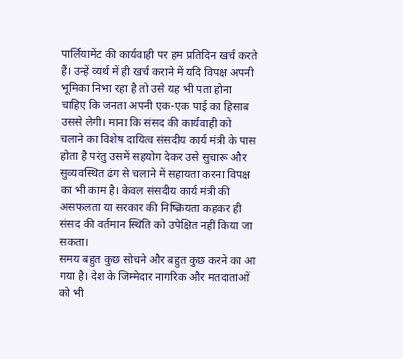पार्लियामेंट की कार्यवाही पर हम प्रतिदिन खर्च करते हैं। उन्हें व्यर्थ में ही खर्च कराने में यदि विपक्ष अपनी भूमिका निभा रहा है तो उसे यह भी पता होना चाहिए कि जनता अपनी एक-एक पाई का हिसाब उससे लेगी। माना कि संसद की कार्यवाही को चलाने का विशेष दायित्व संसदीय कार्य मंत्री के पास होता है परंतु उसमें सहयोग देकर उसे सुचारू और सुव्यवस्थित ढंग से चलाने में सहायता करना विपक्ष का भी काम है। केवल संसदीय कार्य मंत्री की असफलता या सरकार की निष्क्रियता कहकर ही संसद की वर्तमान स्थिति को उपेक्षित नहीं किया जा सकता।
समय बहुत कुछ सोचने और बहुत कुछ करने का आ गया है। देश के जिम्मेदार नागरिक और मतदाताओं को भी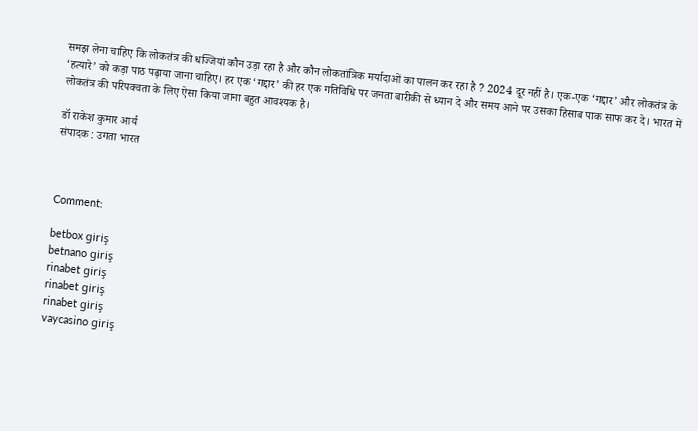समझ लेना चाहिए कि लोकतंत्र की धज्जियां कौन उड़ा रहा है और कौन लोकतांत्रिक मर्यादाओं का पालन कर रहा है ? 2024 दूर नहीं है। एक-एक ‘गद्दार’ और लोकतंत्र के ‘हत्यारे’ को कड़ा पाठ पढ़ाया जाना चाहिए। हर एक ‘गद्दार’ की हर एक गतिविधि पर जनता बारीकी से ध्यान दे और समय आने पर उसका हिसाब पाक साफ कर दे। भारत में लोकतंत्र की परिपक्वता के लिए ऐसा किया जाना बहुत आवश्यक है।

डॉ राकेश कुमार आर्य
संपादक : उगता भारत



Comment:

betbox giriş
betnano giriş
rinabet giriş
rinabet giriş
rinabet giriş
vaycasino giriş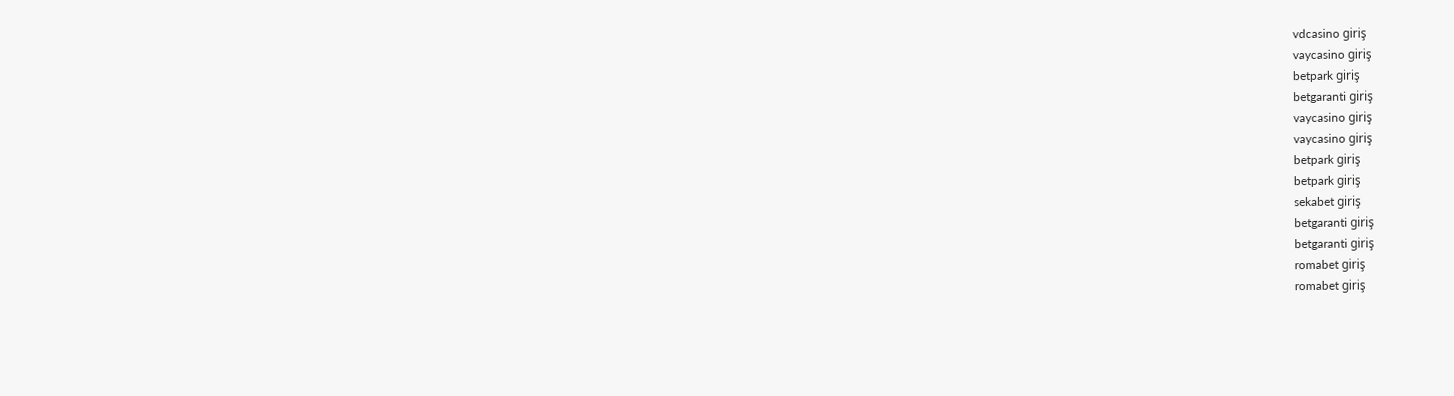vdcasino giriş
vaycasino giriş
betpark giriş
betgaranti giriş
vaycasino giriş
vaycasino giriş
betpark giriş
betpark giriş
sekabet giriş
betgaranti giriş
betgaranti giriş
romabet giriş
romabet giriş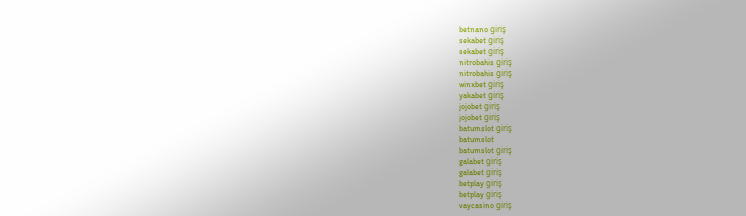betnano giriş
sekabet giriş
sekabet giriş
nitrobahis giriş
nitrobahis giriş
winxbet giriş
yakabet giriş
jojobet giriş
jojobet giriş
batumslot giriş
batumslot
batumslot giriş
galabet giriş
galabet giriş
betplay giriş
betplay giriş
vaycasino giriş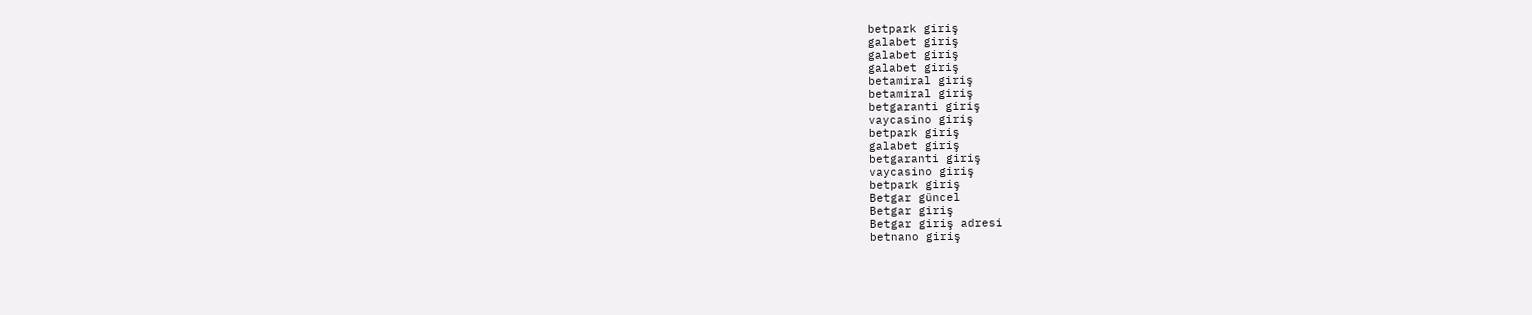betpark giriş
galabet giriş
galabet giriş
galabet giriş
betamiral giriş
betamiral giriş
betgaranti giriş
vaycasino giriş
betpark giriş
galabet giriş
betgaranti giriş
vaycasino giriş
betpark giriş
Betgar güncel
Betgar giriş
Betgar giriş adresi
betnano giriş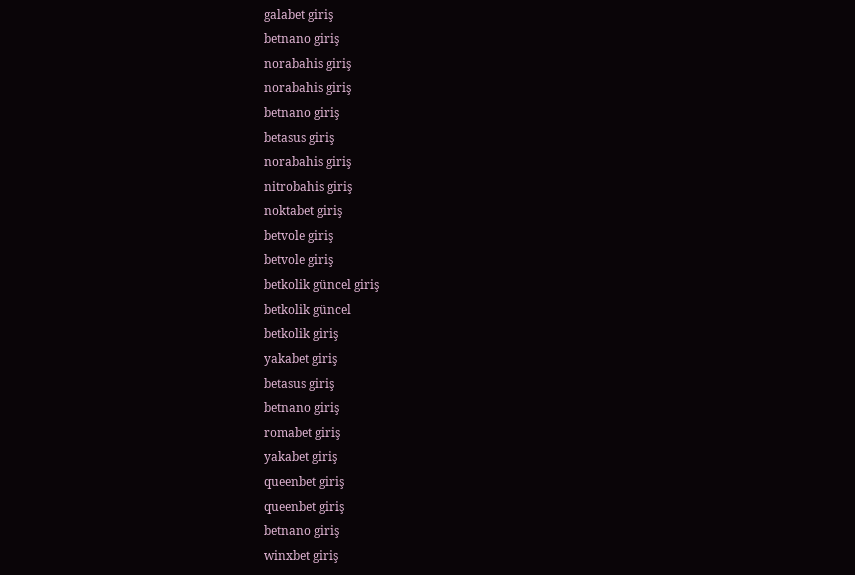galabet giriş
betnano giriş
norabahis giriş
norabahis giriş
betnano giriş
betasus giriş
norabahis giriş
nitrobahis giriş
noktabet giriş
betvole giriş
betvole giriş
betkolik güncel giriş
betkolik güncel
betkolik giriş
yakabet giriş
betasus giriş
betnano giriş
romabet giriş
yakabet giriş
queenbet giriş
queenbet giriş
betnano giriş
winxbet giriş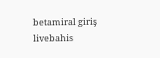betamiral giriş
livebahis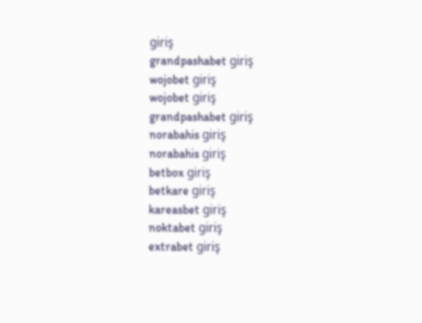giriş
grandpashabet giriş
wojobet giriş
wojobet giriş
grandpashabet giriş
norabahis giriş
norabahis giriş
betbox giriş
betkare giriş
kareasbet giriş
noktabet giriş
extrabet giriş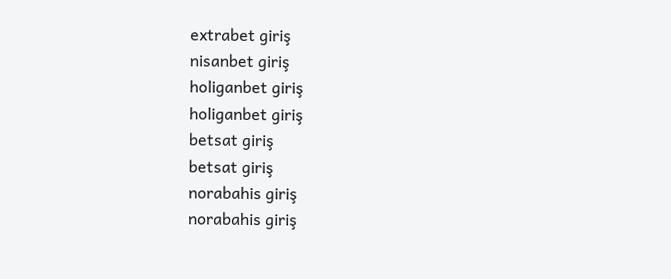extrabet giriş
nisanbet giriş
holiganbet giriş
holiganbet giriş
betsat giriş
betsat giriş
norabahis giriş
norabahis giriş